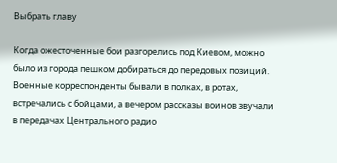Выбрать главу

Когда ожесточенные бои разгорелись под Киевом, можно было из города пешком добираться до передовых позиций. Военные корреспонденты бывали в полках, в ротах, встречались с бойцами, а вечером рассказы воинов звучали в передачах Центрального радио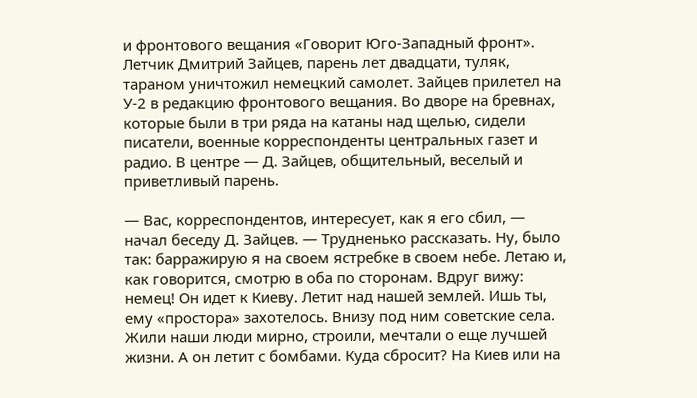и фронтового вещания «Говорит Юго-Западный фронт». Летчик Дмитрий Зайцев, парень лет двадцати, туляк, тараном уничтожил немецкий самолет. Зайцев прилетел на У-2 в редакцию фронтового вещания. Во дворе на бревнах, которые были в три ряда на катаны над щелью, сидели писатели, военные корреспонденты центральных газет и радио. В центре — Д. Зайцев, общительный, веселый и приветливый парень.

— Вас, корреспондентов, интересует, как я его сбил, — начал беседу Д. Зайцев. — Трудненько рассказать. Ну, было так: барражирую я на своем ястребке в своем небе. Летаю и, как говорится, смотрю в оба по сторонам. Вдруг вижу: немец! Он идет к Киеву. Летит над нашей землей. Ишь ты, ему «простора» захотелось. Внизу под ним советские села. Жили наши люди мирно, строили, мечтали о еще лучшей жизни. А он летит с бомбами. Куда сбросит? На Киев или на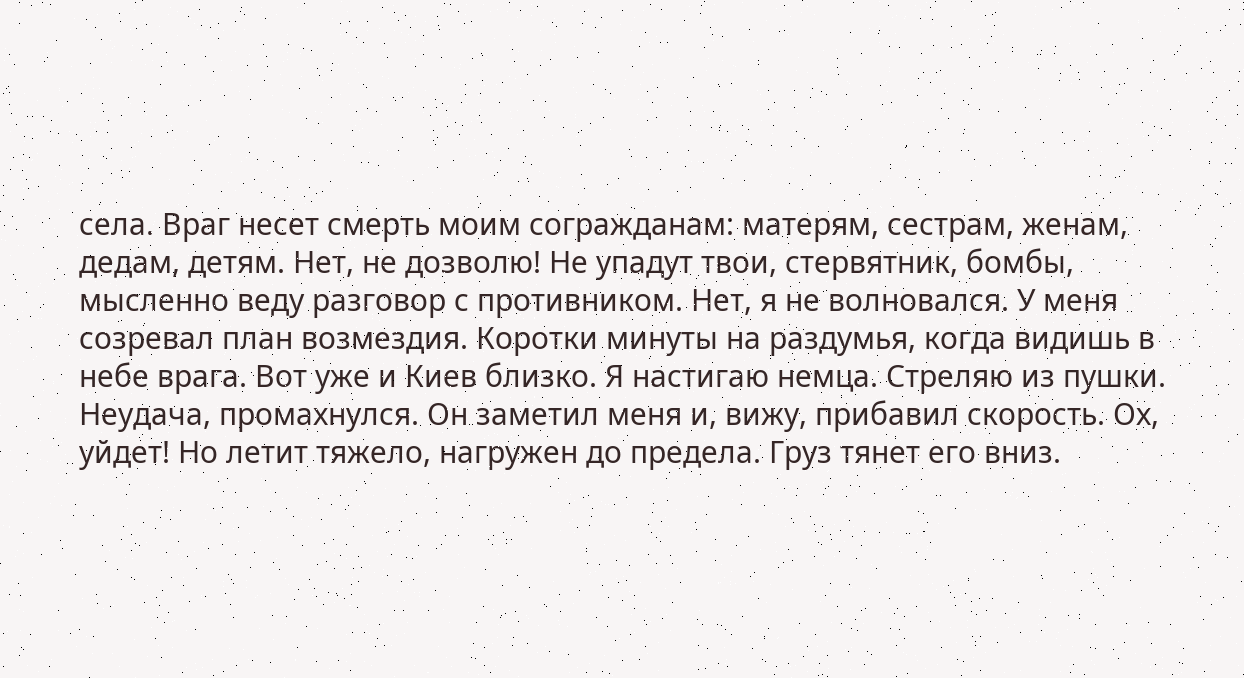села. Враг несет смерть моим согражданам: матерям, сестрам, женам, дедам, детям. Нет, не дозволю! Не упадут твои, стервятник, бомбы, мысленно веду разговор с противником. Нет, я не волновался. У меня созревал план возмездия. Коротки минуты на раздумья, когда видишь в небе врага. Вот уже и Киев близко. Я настигаю немца. Стреляю из пушки. Неудача, промахнулся. Он заметил меня и, вижу, прибавил скорость. Ох, уйдет! Но летит тяжело, нагружен до предела. Груз тянет его вниз.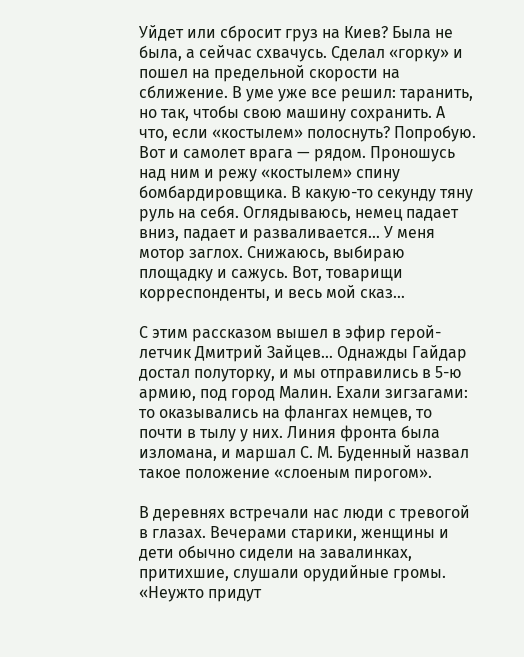Уйдет или сбросит груз на Киев? Была не была, а сейчас схвачусь. Сделал «горку» и пошел на предельной скорости на сближение. В уме уже все решил: таранить, но так, чтобы свою машину сохранить. А что, если «костылем» полоснуть? Попробую. Вот и самолет врага — рядом. Проношусь над ним и режу «костылем» спину бомбардировщика. В какую-то секунду тяну руль на себя. Оглядываюсь, немец падает вниз, падает и разваливается… У меня мотор заглох. Снижаюсь, выбираю площадку и сажусь. Вот, товарищи корреспонденты, и весь мой сказ…

С этим рассказом вышел в эфир герой-летчик Дмитрий Зайцев… Однажды Гайдар достал полуторку, и мы отправились в 5-ю армию, под город Малин. Ехали зигзагами: то оказывались на флангах немцев, то почти в тылу у них. Линия фронта была изломана, и маршал С. М. Буденный назвал такое положение «слоеным пирогом».

В деревнях встречали нас люди с тревогой в глазах. Вечерами старики, женщины и дети обычно сидели на завалинках, притихшие, слушали орудийные громы. «Неужто придут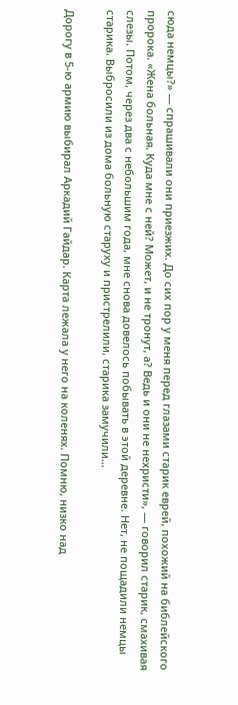сюда немцы?» — спрашивали они приезжих. До сих пор у меня перед глазами старик еврей, похожий на библейского пророка. «Жена больная. Куда мне с ней? Может, и не тронут, а? Ведь и они не нехристи», — говорил старик, смахивая слезы. Потом, через два с небольшим года, мне снова довелось побывать в этой деревне. Нет, не пощадили немцы старика. Выбросили из дома больную старуху и пристрелили, старика замучили…

Дорогу в 5-ю армию выбирал Аркадий Гайдар. Карта лежала у него на коленях. Помню, низко над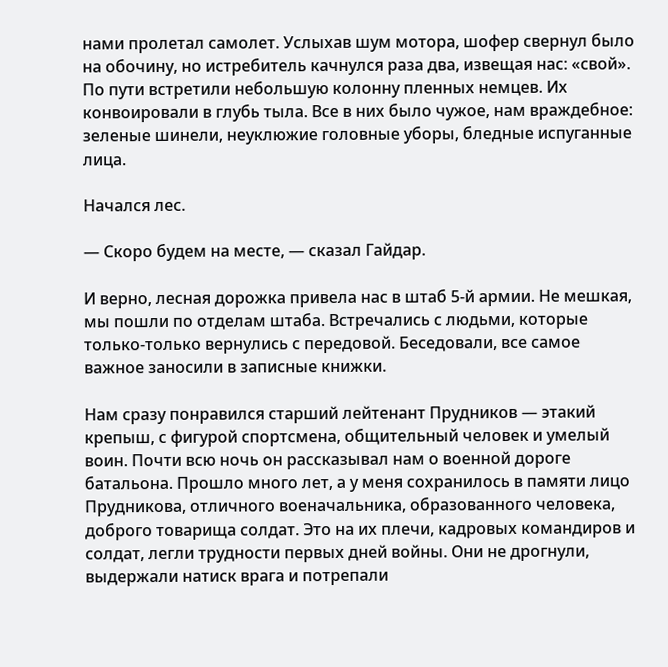нами пролетал самолет. Услыхав шум мотора, шофер свернул было на обочину, но истребитель качнулся раза два, извещая нас: «свой». По пути встретили небольшую колонну пленных немцев. Их конвоировали в глубь тыла. Все в них было чужое, нам враждебное: зеленые шинели, неуклюжие головные уборы, бледные испуганные лица.

Начался лес.

— Скоро будем на месте, — сказал Гайдар.

И верно, лесная дорожка привела нас в штаб 5-й армии. Не мешкая, мы пошли по отделам штаба. Встречались с людьми, которые только-только вернулись с передовой. Беседовали, все самое важное заносили в записные книжки.

Нам сразу понравился старший лейтенант Прудников — этакий крепыш, с фигурой спортсмена, общительный человек и умелый воин. Почти всю ночь он рассказывал нам о военной дороге батальона. Прошло много лет, а у меня сохранилось в памяти лицо Прудникова, отличного военачальника, образованного человека, доброго товарища солдат. Это на их плечи, кадровых командиров и солдат, легли трудности первых дней войны. Они не дрогнули, выдержали натиск врага и потрепали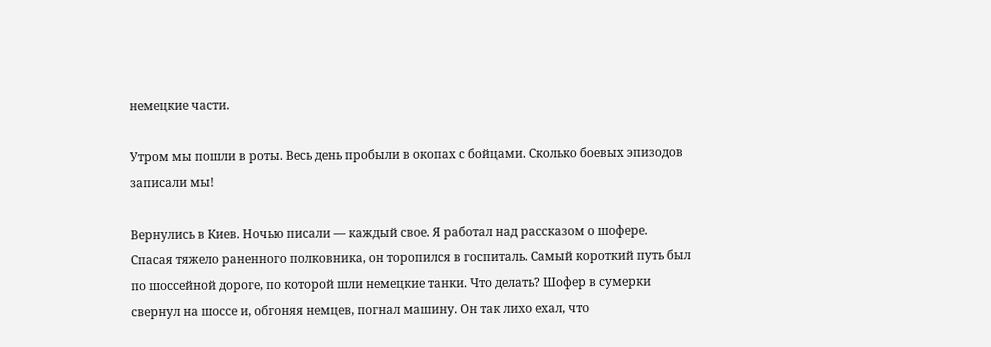немецкие части.

Утром мы пошли в роты. Весь день пробыли в окопах с бойцами. Сколько боевых эпизодов записали мы!

Вернулись в Киев. Ночью писали — каждый свое. Я работал над рассказом о шофере. Спасая тяжело раненного полковника, он торопился в госпиталь. Самый короткий путь был по шоссейной дороге, по которой шли немецкие танки. Что делать? Шофер в сумерки свернул на шоссе и, обгоняя немцев, погнал машину. Он так лихо ехал, что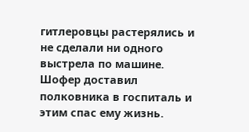гитлеровцы растерялись и не сделали ни одного выстрела по машине. Шофер доставил полковника в госпиталь и этим спас ему жизнь.